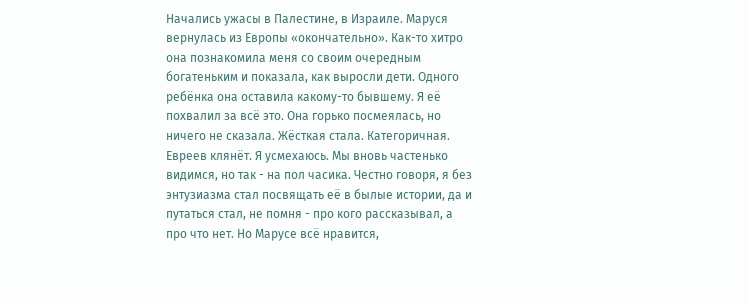Начались ужасы в Палестине, в Израиле. Маруся вернулась из Европы «окончательно». Как-то хитро она познакомила меня со своим очередным богатеньким и показала, как выросли дети. Одного ребёнка она оставила какому-то бывшему. Я её похвалил за всё это. Она горько посмеялась, но ничего не сказала. Жёсткая стала. Категоричная. Евреев клянёт. Я усмехаюсь. Мы вновь частенько видимся, но так - на пол часика. Честно говоря, я без энтузиазма стал посвящать её в былые истории, да и путаться стал, не помня - про кого рассказывал, а про что нет. Но Марусе всё нравится,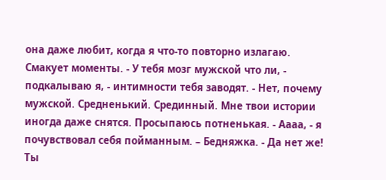она даже любит, когда я что-то повторно излагаю. Смакует моменты. - У тебя мозг мужской что ли, - подкалываю я, - интимности тебя заводят. - Нет, почему мужской. Средненький. Срединный. Мне твои истории иногда даже снятся. Просыпаюсь потненькая. - Аааа, - я почувствовал себя пойманным. – Бедняжка. - Да нет же! Ты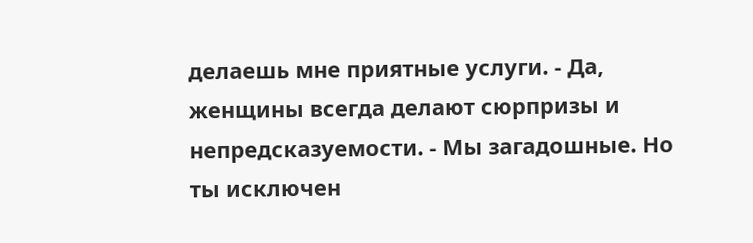делаешь мне приятные услуги. - Да, женщины всегда делают сюрпризы и непредсказуемости. - Мы загадошные. Но ты исключен